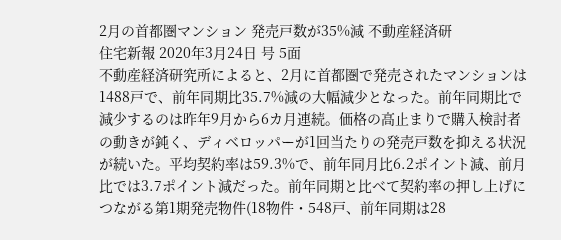2月の首都圏マンション 発売戸数が35%減 不動産経済研
住宅新報 2020年3月24日 号 5面
不動産経済研究所によると、2月に首都圏で発売されたマンションは1488戸で、前年同期比35.7%減の大幅減少となった。前年同期比で減少するのは昨年9月から6カ月連続。価格の高止まりで購入検討者の動きが鈍く、ディベロッパーが1回当たりの発売戸数を抑える状況が続いた。平均契約率は59.3%で、前年同月比6.2ポイント減、前月比では3.7ポイント減だった。前年同期と比べて契約率の押し上げにつながる第1期発売物件(18物件・548戸、前年同期は28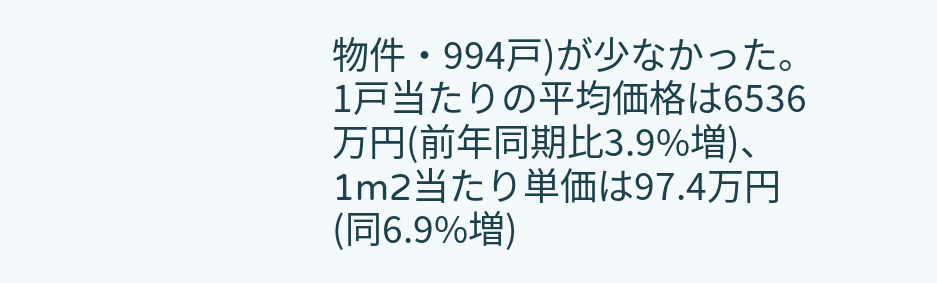物件・994戸)が少なかった。
1戸当たりの平均価格は6536万円(前年同期比3.9%増)、1m2当たり単価は97.4万円(同6.9%増)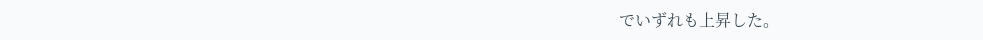でいずれも上昇した。